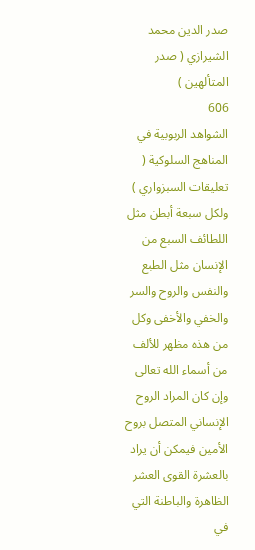صدر الدين محمد الشيرازي ( صدر المتألهين )
606
الشواهد الربوبية في المناهج السلوكية ( تعليقات السبزواري )
ولكل سبعة أبطن مثل اللطائف السبع من الإنسان مثل الطبع والنفس والروح والسر والخفي والأخفى وكل من هذه مظهر للألف من أسماء الله تعالى وإن كان المراد الروح الإنساني المتصل بروح الأمين فيمكن أن يراد بالعشرة القوى العشر الظاهرة والباطنة التي في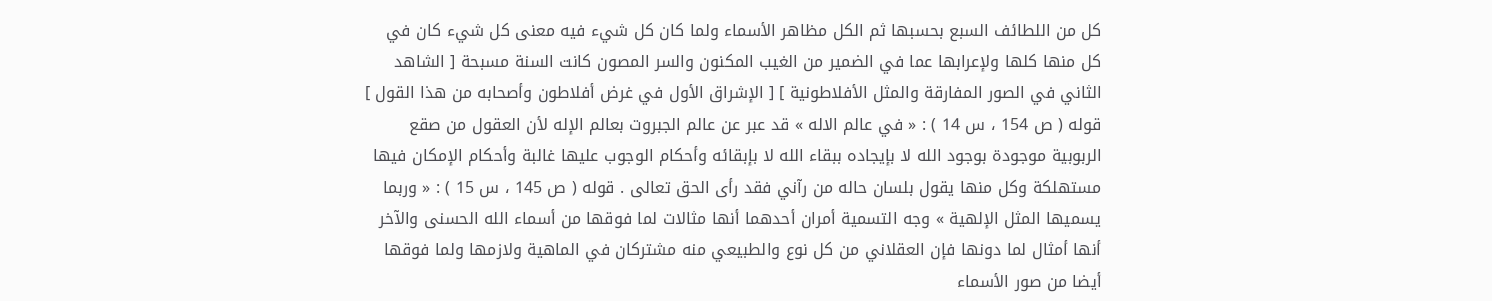كل من اللطائف السبع بحسبها ثم الكل مظاهر الأسماء ولما كان كل شيء فيه معنى كل شيء كان في كل منها كلها ولإعرابها عما في الضمير من الغيب المكنون والسر المصون كانت السنة مسبحة [ الشاهد الثاني في الصور المفارقة والمثل الأفلاطونية ] [ الإشراق الأول في غرض أفلاطون وأصحابه من هذا القول ] قوله ( ص 154 ، س 14 ) : « في عالم الاله » قد عبر عن عالم الجبروت بعالم الإله لأن العقول من صقع الربوبية موجودة بوجود الله لا بإيجاده ببقاء الله لا بإبقائه وأحكام الوجوب عليها غالبة وأحكام الإمكان فيها مستهلكة وكل منها يقول بلسان حاله من رآني فقد رأى الحق تعالى . قوله ( ص 145 ، س 15 ) : « وربما يسميها المثل الإلهية » وجه التسمية أمران أحدهما أنها مثالات لما فوقها من أسماء الله الحسنى والآخر أنها أمثال لما دونها فإن العقلاني من كل نوع والطبيعي منه مشتركان في الماهية ولازمها ولما فوقها أيضا من صور الأسماء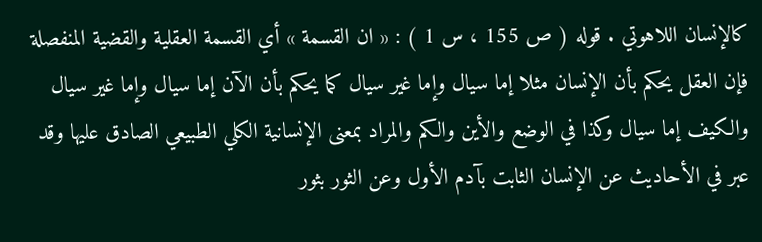كالإنسان اللاهوتي . قوله ( ص 155 ، س 1 ) : « ان القسمة » أي القسمة العقلية والقضية المنفصلة فإن العقل يحكم بأن الإنسان مثلا إما سيال وإما غير سيال كما يحكم بأن الآن إما سيال وإما غير سيال والكيف إما سيال وكذا في الوضع والأين والكم والمراد بمعنى الإنسانية الكلي الطبيعي الصادق عليها وقد عبر في الأحاديث عن الإنسان الثابت بآدم الأول وعن الثور بثور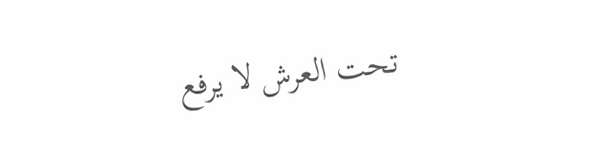تحت العرش لا يرفع